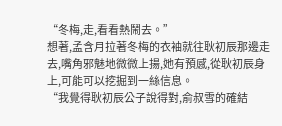“冬梅,走,看看熱鬧去。”
想著,孟含月拉著冬梅的衣袖就往耿初辰那邊走去,嘴角邪魅地微微上揚,她有預感,從耿初辰身上,可能可以挖掘到一絲信息。
“我覺得耿初辰公子說得對,俞叔雪的確結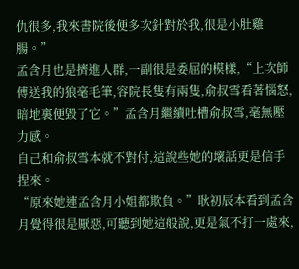仇很多,我來書院後便多次針對於我,很是小肚雞腸。”
孟含月也是擠進人群,一副很是委屈的模樣,“上次師傅送我的狼毫毛筆,容院長隻有兩隻,俞叔雪看著惱怒,暗地裏便毀了它。”孟含月繼續吐槽俞叔雪,毫無壓力感。
自己和俞叔雪本就不對付,這說些她的壞話更是信手捏來。
“原來她連孟含月小姐都欺負。”耿初辰本看到孟含月覺得很是厭惡,可聽到她這般說,更是氣不打一處來,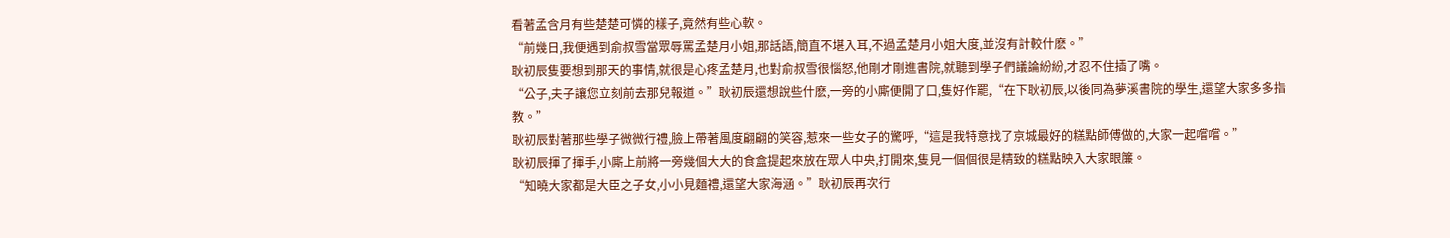看著孟含月有些楚楚可憐的樣子,竟然有些心軟。
“前幾日,我便遇到俞叔雪當眾辱罵孟楚月小姐,那話語,簡直不堪入耳,不過孟楚月小姐大度,並沒有計較什麽。”
耿初辰隻要想到那天的事情,就很是心疼孟楚月,也對俞叔雪很惱怒,他剛才剛進書院,就聽到學子們議論紛紛,才忍不住插了嘴。
“公子,夫子讓您立刻前去那兒報道。”耿初辰還想說些什麽,一旁的小廝便開了口,隻好作罷,“在下耿初辰,以後同為夢溪書院的學生,還望大家多多指教。”
耿初辰對著那些學子微微行禮,臉上帶著風度翩翩的笑容,惹來一些女子的驚呼,“這是我特意找了京城最好的糕點師傅做的,大家一起嚐嚐。”
耿初辰揮了揮手,小廝上前將一旁幾個大大的食盒提起來放在眾人中央,打開來,隻見一個個很是精致的糕點映入大家眼簾。
“知曉大家都是大臣之子女,小小見麵禮,還望大家海涵。”耿初辰再次行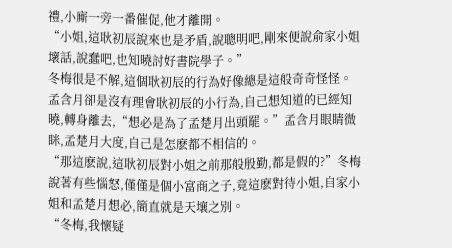禮,小廝一旁一番催促,他才離開。
“小姐,這耿初辰說來也是矛盾,說聰明吧,剛來便說俞家小姐壞話,說蠢吧,也知曉討好書院學子。”
冬梅很是不解,這個耿初辰的行為好像總是這般奇奇怪怪。
孟含月卻是沒有理會耿初辰的小行為,自己想知道的已經知曉,轉身離去,“想必是為了孟楚月出頭罷。”孟含月眼睛微眯,孟楚月大度,自己是怎麽都不相信的。
“那這麽說,這耿初辰對小姐之前那般殷勤,都是假的?”冬梅說著有些惱怒,僅僅是個小富商之子,竟這麽對待小姐,自家小姐和孟楚月想必,簡直就是天壤之別。
“冬梅,我懷疑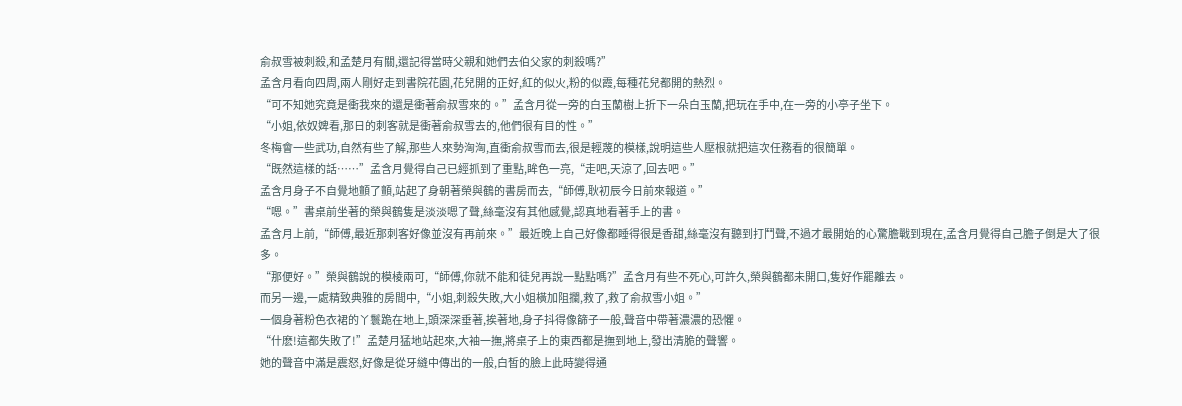俞叔雪被刺殺,和孟楚月有關,還記得當時父親和她們去伯父家的刺殺嗎?”
孟含月看向四周,兩人剛好走到書院花園,花兒開的正好,紅的似火,粉的似霞,每種花兒都開的熱烈。
“可不知她究竟是衝我來的還是衝著俞叔雪來的。”孟含月從一旁的白玉蘭樹上折下一朵白玉蘭,把玩在手中,在一旁的小亭子坐下。
“小姐,依奴婢看,那日的刺客就是衝著俞叔雪去的,他們很有目的性。”
冬梅會一些武功,自然有些了解,那些人來勢洶洶,直衝俞叔雪而去,很是輕蔑的模樣,說明這些人壓根就把這次任務看的很簡單。
“既然這樣的話……”孟含月覺得自己已經抓到了重點,眸色一亮,“走吧,天涼了,回去吧。”
孟含月身子不自覺地顫了顫,站起了身朝著榮與鶴的書房而去,“師傅,耿初辰今日前來報道。”
“嗯。”書桌前坐著的榮與鶴隻是淡淡嗯了聲,絲毫沒有其他感覺,認真地看著手上的書。
孟含月上前,“師傅,最近那刺客好像並沒有再前來。”最近晚上自己好像都睡得很是香甜,絲毫沒有聽到打鬥聲,不過才最開始的心驚膽戰到現在,孟含月覺得自己膽子倒是大了很多。
“那便好。”榮與鶴說的模棱兩可,“師傅,你就不能和徒兒再說一點點嗎?”孟含月有些不死心,可許久,榮與鶴都未開口,隻好作罷離去。
而另一邊,一處精致典雅的房間中,“小姐,刺殺失敗,大小姐橫加阻攔,救了,救了俞叔雪小姐。”
一個身著粉色衣裙的丫鬟跪在地上,頭深深垂著,挨著地,身子抖得像篩子一般,聲音中帶著濃濃的恐懼。
“什麽!這都失敗了!”孟楚月猛地站起來,大袖一撫,將桌子上的東西都是撫到地上,發出清脆的聲響。
她的聲音中滿是震怒,好像是從牙縫中傳出的一般,白皙的臉上此時變得通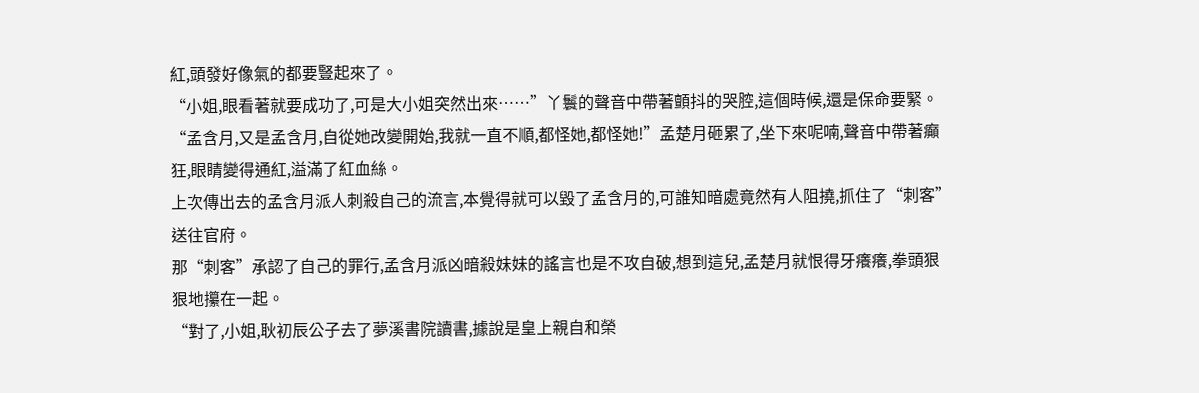紅,頭發好像氣的都要豎起來了。
“小姐,眼看著就要成功了,可是大小姐突然出來……”丫鬟的聲音中帶著顫抖的哭腔,這個時候,還是保命要緊。
“孟含月,又是孟含月,自從她改變開始,我就一直不順,都怪她,都怪她!”孟楚月砸累了,坐下來呢喃,聲音中帶著癲狂,眼睛變得通紅,溢滿了紅血絲。
上次傳出去的孟含月派人刺殺自己的流言,本覺得就可以毀了孟含月的,可誰知暗處竟然有人阻撓,抓住了“刺客”送往官府。
那“刺客”承認了自己的罪行,孟含月派凶暗殺妹妹的謠言也是不攻自破,想到這兒,孟楚月就恨得牙癢癢,拳頭狠狠地攥在一起。
“對了,小姐,耿初辰公子去了夢溪書院讀書,據說是皇上親自和榮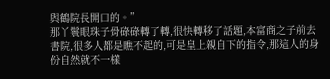與鶴院長開口的。”
那丫鬟眼珠子骨碌碌轉了轉,很快轉移了話題,本富商之子前去書院,很多人都是瞧不起的,可是皇上親自下的指令,那這人的身份自然就不一樣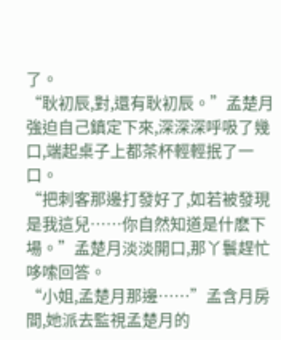了。
“耿初辰,對,還有耿初辰。”孟楚月強迫自己鎮定下來,深深深呼吸了幾口,端起桌子上都茶杯輕輕抿了一口。
“把刺客那邊打發好了,如若被發現是我這兒……你自然知道是什麽下場。”孟楚月淡淡開口,那丫鬟趕忙哆嗦回答。
“小姐,孟楚月那邊……”孟含月房間,她派去監視孟楚月的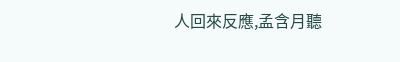人回來反應,孟含月聽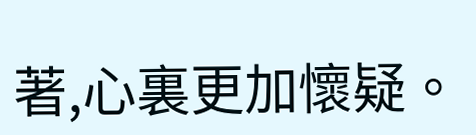著,心裏更加懷疑。